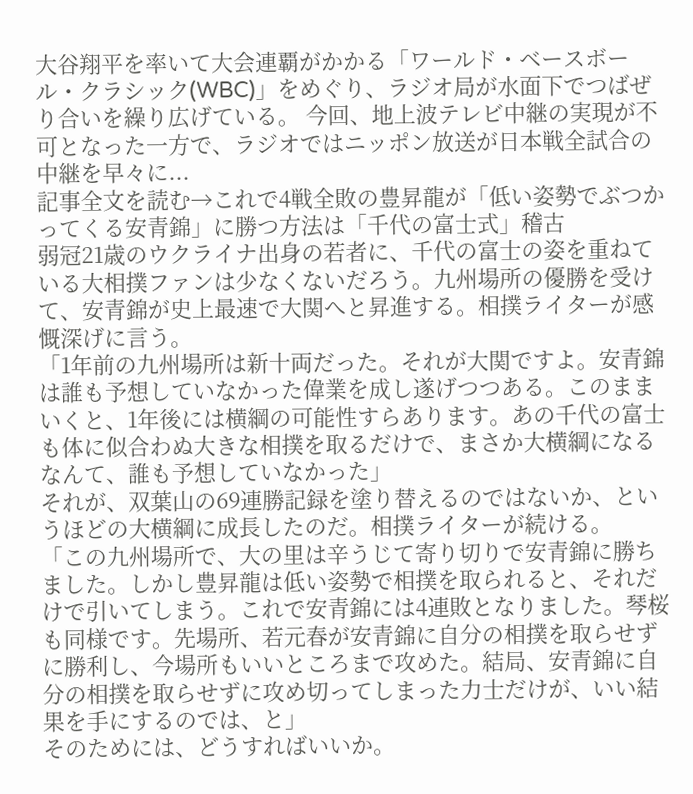大谷翔平を率いて大会連覇がかかる「ワールド・ベースボール・クラシック(WBC)」をめぐり、ラジオ局が水面下でつばぜり合いを繰り広げている。 今回、地上波テレビ中継の実現が不可となった一方で、ラジオではニッポン放送が日本戦全試合の中継を早々に...
記事全文を読む→これで4戦全敗の豊昇龍が「低い姿勢でぶつかってくる安青錦」に勝つ方法は「千代の富士式」稽古
弱冠21歳のウクライナ出身の若者に、千代の富士の姿を重ねている大相撲ファンは少なくないだろう。九州場所の優勝を受けて、安青錦が史上最速で大関へと昇進する。相撲ライターが感慨深げに言う。
「1年前の九州場所は新十両だった。それが大関ですよ。安青錦は誰も予想していなかった偉業を成し遂げつつある。このままいくと、1年後には横綱の可能性すらあります。あの千代の富士も体に似合わぬ大きな相撲を取るだけで、まさか大横綱になるなんて、誰も予想していなかった」
それが、双葉山の69連勝記録を塗り替えるのではないか、というほどの大横綱に成長したのだ。相撲ライターが続ける。
「この九州場所で、大の里は辛うじて寄り切りで安青錦に勝ちました。しかし豊昇龍は低い姿勢で相撲を取られると、それだけで引いてしまう。これで安青錦には4連敗となりました。琴桜も同様です。先場所、若元春が安青錦に自分の相撲を取らせずに勝利し、今場所もいいところまで攻めた。結局、安青錦に自分の相撲を取らせずに攻め切ってしまった力士だけが、いい結果を手にするのでは、と」
そのためには、どうすればいいか。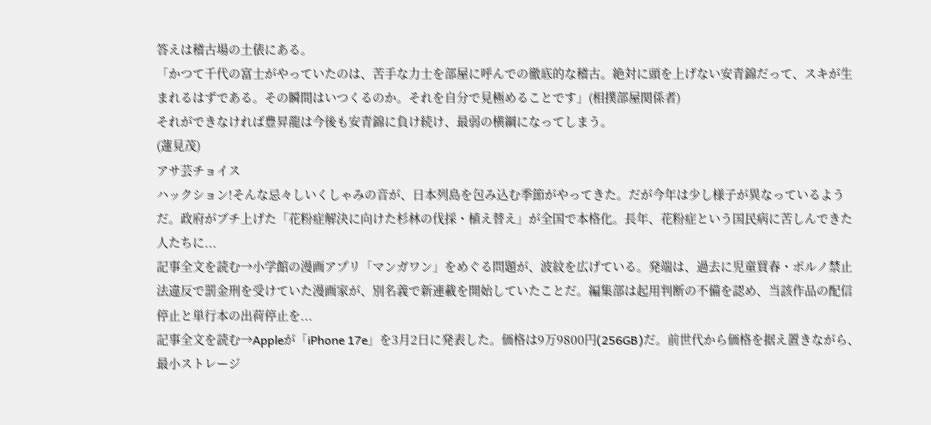答えは稽古場の土俵にある。
「かつて千代の富士がやっていたのは、苦手な力士を部屋に呼んでの徹底的な稽古。絶対に頭を上げない安青錦だって、スキが生まれるはずである。その瞬間はいつくるのか。それを自分で見極めることです」(相撲部屋関係者)
それができなければ豊昇龍は今後も安青錦に負け続け、最弱の横綱になってしまう。
(蓮見茂)
アサ芸チョイス
ハックション!そんな忌々しいくしゃみの音が、日本列島を包み込む季節がやってきた。だが今年は少し様子が異なっているようだ。政府がブチ上げた「花粉症解決に向けた杉林の伐採・植え替え」が全国で本格化。長年、花粉症という国民病に苦しんできた人たちに...
記事全文を読む→小学館の漫画アプリ「マンガワン」をめぐる問題が、波紋を広げている。発端は、過去に児童買春・ポルノ禁止法違反で罰金刑を受けていた漫画家が、別名義で新連載を開始していたことだ。編集部は起用判断の不備を認め、当該作品の配信停止と単行本の出荷停止を...
記事全文を読む→Appleが「iPhone 17e」を3月2日に発表した。価格は9万9800円(256GB)だ。前世代から価格を据え置きながら、最小ストレージ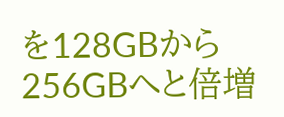を128GBから256GBへと倍増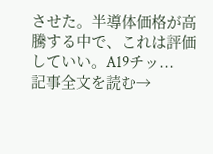させた。半導体価格が高騰する中で、これは評価していい。A19チッ...
記事全文を読む→